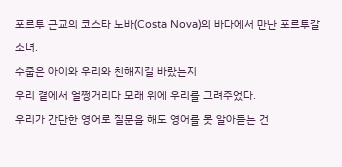포르투 근교의 코스타 노바(Costa Nova)의 바다에서 만난 포르투갈 소녀.
수줍은 아이와 우리와 친해지길 바랐는지
우리 곁에서 얼쩡거리다 모래 위에 우리를 그려주었다.
우리가 간단한 영어로 질문을 해도 영어를 못 알아듣는 건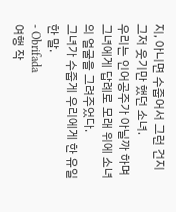지, 아니면 수줍어서 그런 건지
그저 웃기만 했던 소녀.
우리는 인어공주가 아닐까 하며 그녀에게 답례로 모래 위에 소녀의 얼굴을 그려주었다.
그녀가 수줍게 우리에게 한 유일한 말.
- Obrifada
여행 작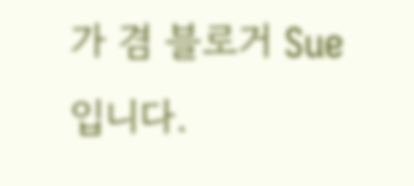가 겸 블로거 Sue 입니다.